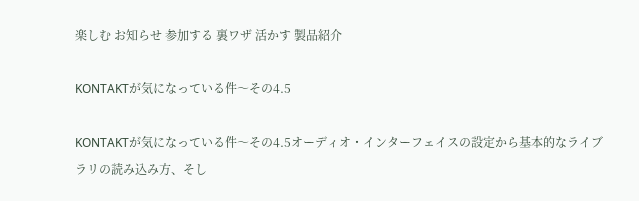楽しむ お知らせ 参加する 裏ワザ 活かす 製品紹介

KONTAKTが気になっている件〜その4.5

KONTAKTが気になっている件〜その4.5オーディオ・インターフェイスの設定から基本的なライブラリの読み込み方、そし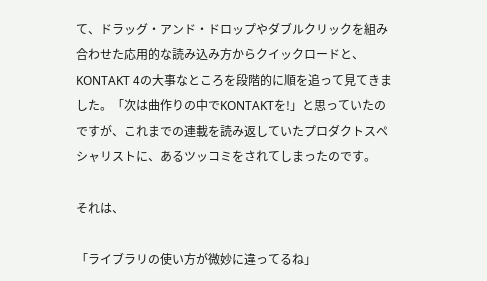て、ドラッグ・アンド・ドロップやダブルクリックを組み合わせた応用的な読み込み方からクイックロードと、KONTAKT 4の大事なところを段階的に順を追って見てきました。「次は曲作りの中でKONTAKTを!」と思っていたのですが、これまでの連載を読み返していたプロダクトスペシャリストに、あるツッコミをされてしまったのです。

それは、

「ライブラリの使い方が微妙に違ってるね」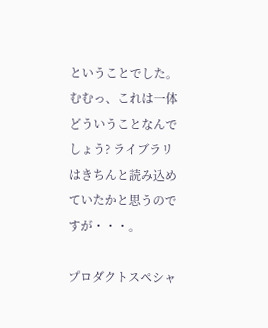ということでした。むむっ、これは一体どういうことなんでしょう? ライブラリはきちんと読み込めていたかと思うのですが・・・。

プロダクトスペシャ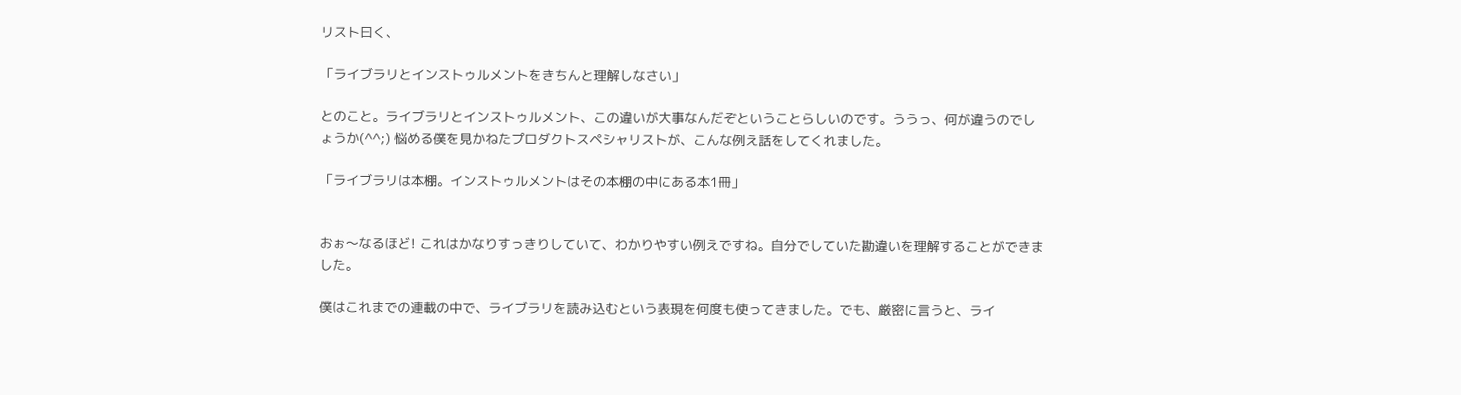リスト曰く、

「ライブラリとインストゥルメントをきちんと理解しなさい」

とのこと。ライブラリとインストゥルメント、この違いが大事なんだぞということらしいのです。ううっ、何が違うのでしょうか(^^;) 悩める僕を見かねたプロダクトスペシャリストが、こんな例え話をしてくれました。

「ライブラリは本棚。インストゥルメントはその本棚の中にある本1冊」


おぉ〜なるほど! これはかなりすっきりしていて、わかりやすい例えですね。自分でしていた勘違いを理解することができました。

僕はこれまでの連載の中で、ライブラリを読み込むという表現を何度も使ってきました。でも、厳密に言うと、ライ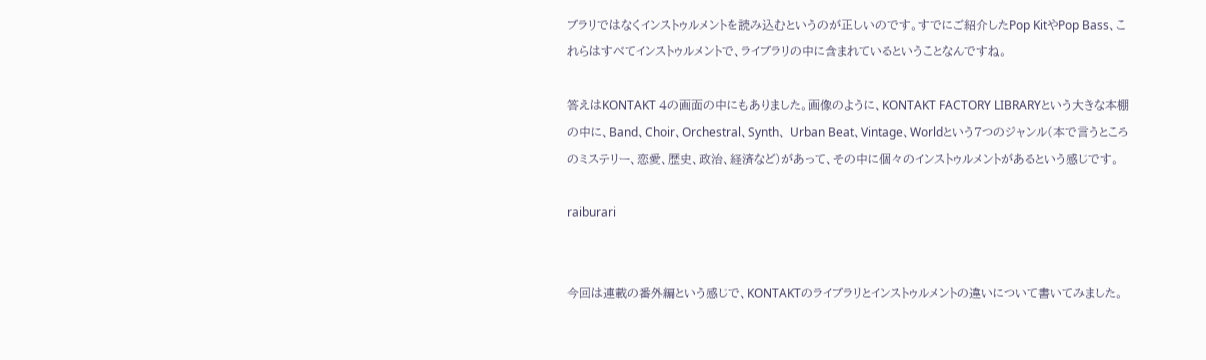ブラリではなくインストゥルメントを読み込むというのが正しいのです。すでにご紹介したPop KitやPop Bass、これらはすべてインストゥルメントで、ライブラリの中に含まれているということなんですね。

答えはKONTAKT 4の画面の中にもありました。画像のように、KONTAKT FACTORY LIBRARYという大きな本棚の中に、Band、Choir、Orchestral、Synth、 Urban Beat、Vintage、Worldという7つのジャンル(本で言うところのミステリー、恋愛、歴史、政治、経済など)があって、その中に個々のインストゥルメントがあるという感じです。

raiburari


今回は連載の番外編という感じで、KONTAKTのライブラリとインストゥルメントの違いについて書いてみました。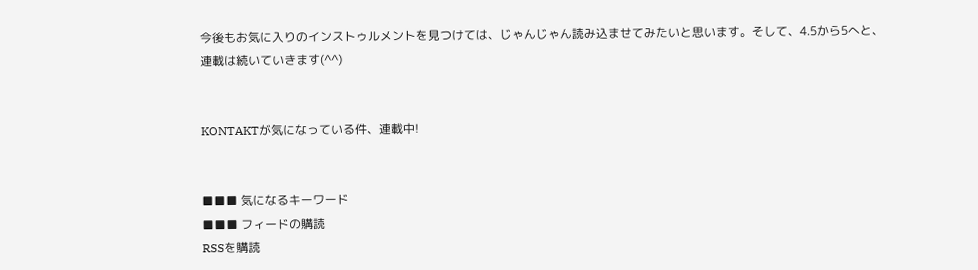今後もお気に入りのインストゥルメントを見つけては、じゃんじゃん読み込ませてみたいと思います。そして、4.5から5へと、連載は続いていきます(^^)


KONTAKTが気になっている件、連載中!


■■■ 気になるキーワード
■■■ フィードの購読
RSSを購読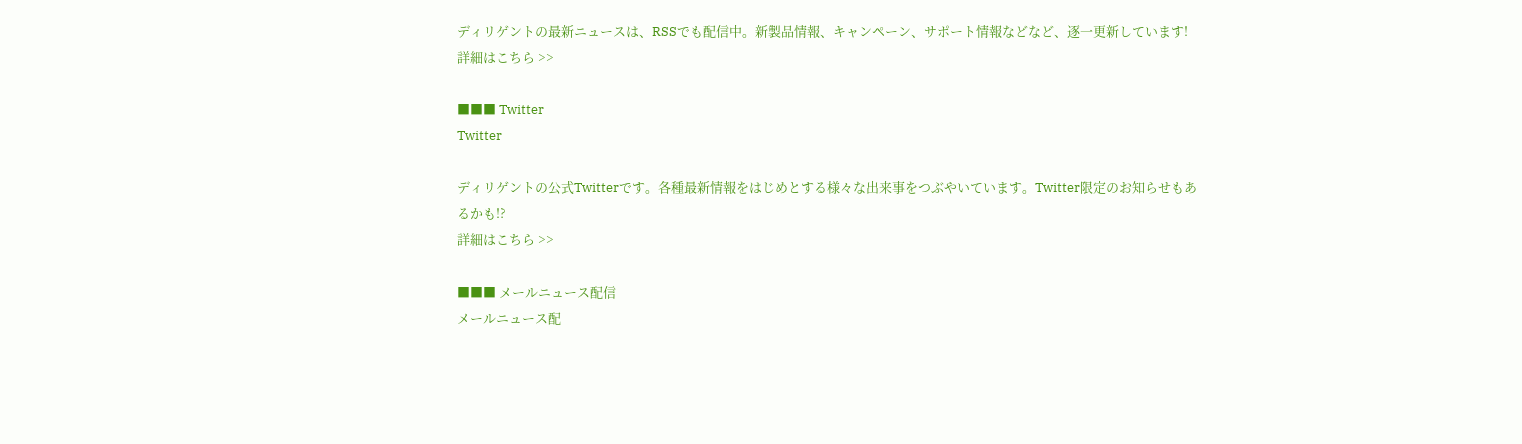ディリゲントの最新ニュースは、RSSでも配信中。新製品情報、キャンペーン、サポート情報などなど、逐一更新しています!
詳細はこちら >>

■■■ Twitter
Twitter

ディリゲントの公式Twitterです。各種最新情報をはじめとする様々な出来事をつぶやいています。Twitter限定のお知らせもあるかも!?
詳細はこちら >>

■■■ メールニュース配信
メールニュース配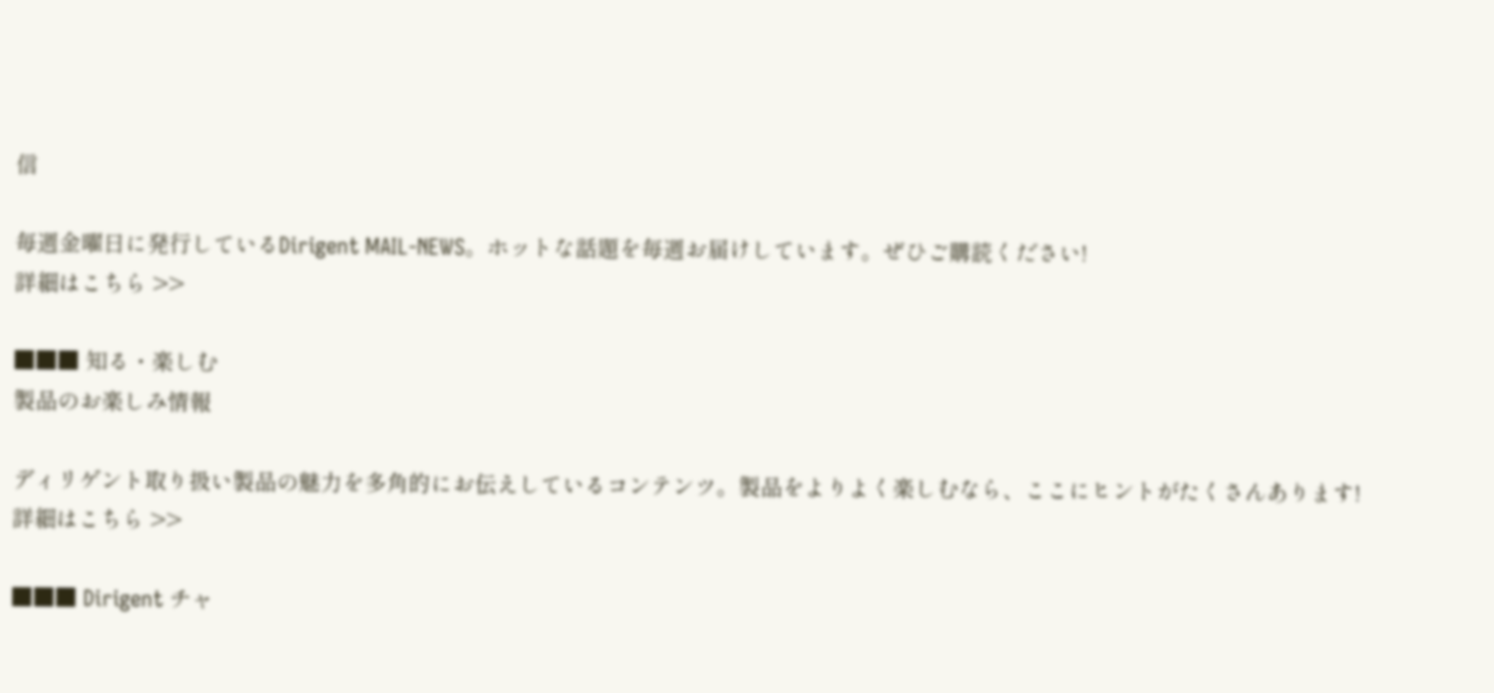信

毎週金曜日に発行しているDirigent MAIL-NEWS。ホットな話題を毎週お届けしています。ぜひご購読ください!
詳細はこちら >>

■■■ 知る・楽しむ
製品のお楽しみ情報

ディリゲント取り扱い製品の魅力を多角的にお伝えしているコンテンツ。製品をよりよく楽しむなら、ここにヒントがたくさんあります!
詳細はこちら >>

■■■ Dirigent チャ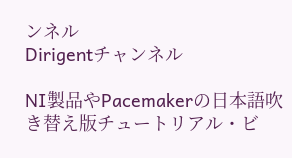ンネル
Dirigentチャンネル

NI製品やPacemakerの日本語吹き替え版チュートリアル・ビ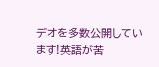デオを多数公開しています!英語が苦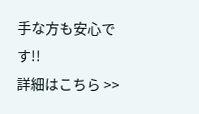手な方も安心です!!
詳細はこちら >>